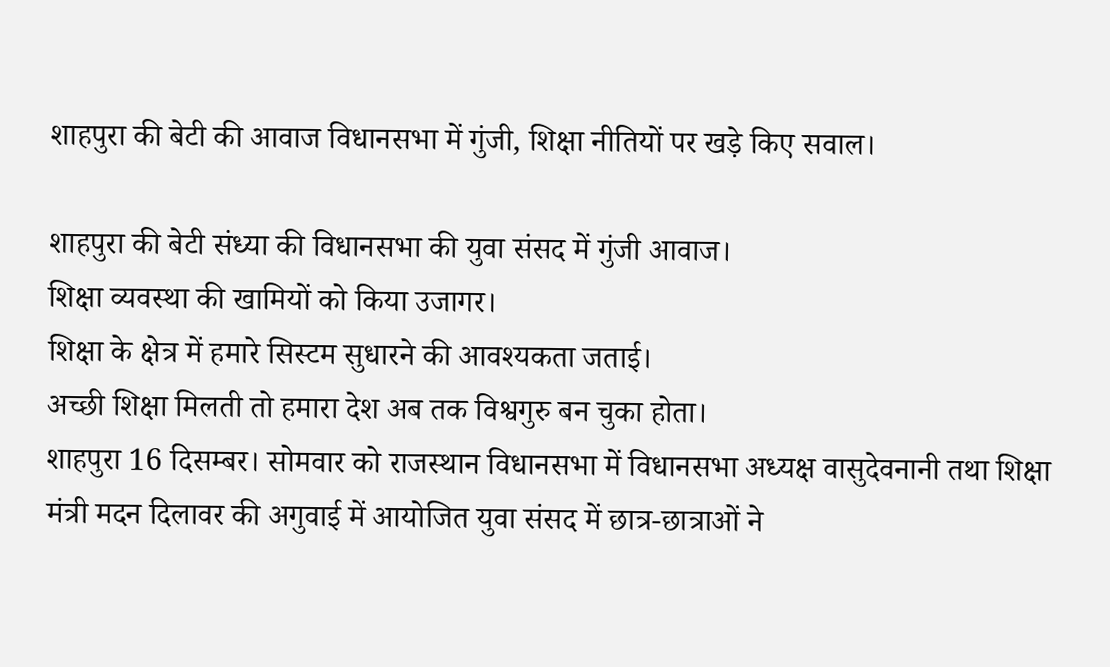शाहपुरा की बेटी की आवाज विधानसभा में गुंजी, शिक्षा नीतियों पर खड़े किए सवाल।

शाहपुरा की बेटी संध्या की विधानसभा की युवा संसद में गुंजी आवाज।
शिक्षा व्यवस्था की खामियों को किया उजागर।
शिक्षा के क्षेत्र में हमारे सिस्टम सुधारने की आवश्यकता जताई।
अच्छी शिक्षा मिलती तो हमारा देश अब तक विश्वगुरु बन चुका होता।
शाहपुरा 16 दिसम्बर। सोमवार को राजस्थान विधानसभा में विधानसभा अध्यक्ष वासुदेवनानी तथा शिक्षा मंत्री मदन दिलावर की अगुवाई में आयोजित युवा संसद में छात्र-छात्राओं ने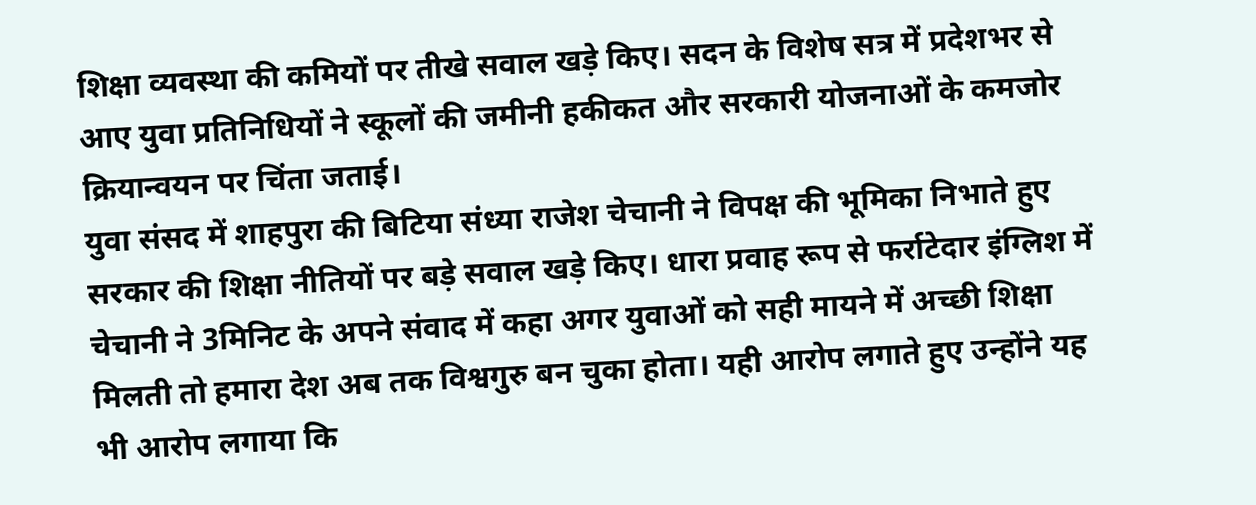शिक्षा व्यवस्था की कमियों पर तीखे सवाल खड़े किए। सदन के विशेष सत्र में प्रदेशभर से आए युवा प्रतिनिधियों ने स्कूलों की जमीनी हकीकत और सरकारी योजनाओं के कमजोर क्रियान्वयन पर चिंता जताई।
युवा संसद में शाहपुरा की बिटिया संध्या राजेश चेचानी ने विपक्ष की भूमिका निभाते हुए सरकार की शिक्षा नीतियों पर बड़े सवाल खड़े किए। धारा प्रवाह रूप से फर्राटेदार इंग्लिश में चेचानी ने 3मिनिट के अपने संवाद में कहा अगर युवाओं को सही मायने में अच्छी शिक्षा मिलती तो हमारा देश अब तक विश्वगुरु बन चुका होता। यही आरोप लगाते हुए उन्होंने यह भी आरोप लगाया कि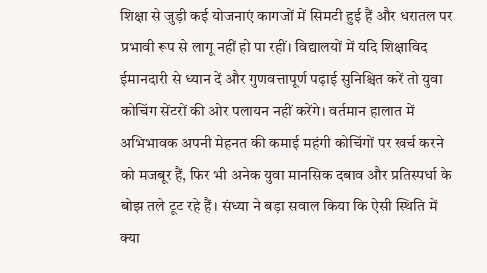शिक्षा से जुड़ी कई योजनाएं कागजों में सिमटी हुई हैं और धरातल पर प्रभावी रूप से लागू नहीं हो पा रहीं। विद्यालयों में यदि शिक्षाविद ईमानदारी से ध्यान दें और गुणवत्तापूर्ण पढ़ाई सुनिश्चित करें तो युवा कोचिंग सेंटरों की ओर पलायन नहीं करेंगे। वर्तमान हालात में अभिभावक अपनी मेहनत की कमाई महंगी कोचिंगों पर खर्च करने को मजबूर हैं, फिर भी अनेक युवा मानसिक दबाव और प्रतिस्पर्धा के बोझ तले टूट रहे हैं। संध्या ने बड़ा सवाल किया कि ऐसी स्थिति में क्या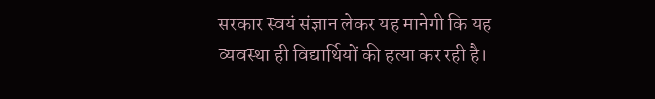सरकार स्वयं संज्ञान लेकर यह मानेगी कि यह व्यवस्था ही विद्यार्थियों की हत्या कर रही है।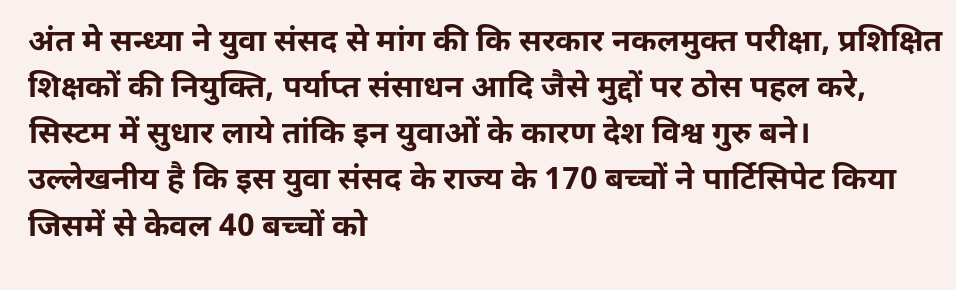अंत मे सन्ध्या ने युवा संसद से मांग की कि सरकार नकलमुक्त परीक्षा, प्रशिक्षित शिक्षकों की नियुक्ति, पर्याप्त संसाधन आदि जैसे मुद्दों पर ठोस पहल करे, सिस्टम में सुधार लाये तांकि इन युवाओं के कारण देश विश्व गुरु बने।
उल्लेखनीय है कि इस युवा संसद के राज्य के 170 बच्चों ने पार्टिसिपेट किया जिसमें से केवल 40 बच्चों को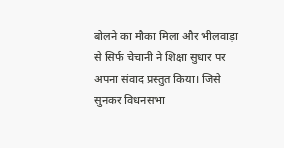बोलने का मौका मिला और भीलवाड़ा से सिर्फ चेचानी ने शिक्षा सुधार पर अपना संवाद प्रस्तुत किया। जिसे सुनकर विधनसभा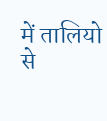में तालियो से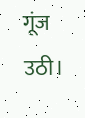गूंज उठी।